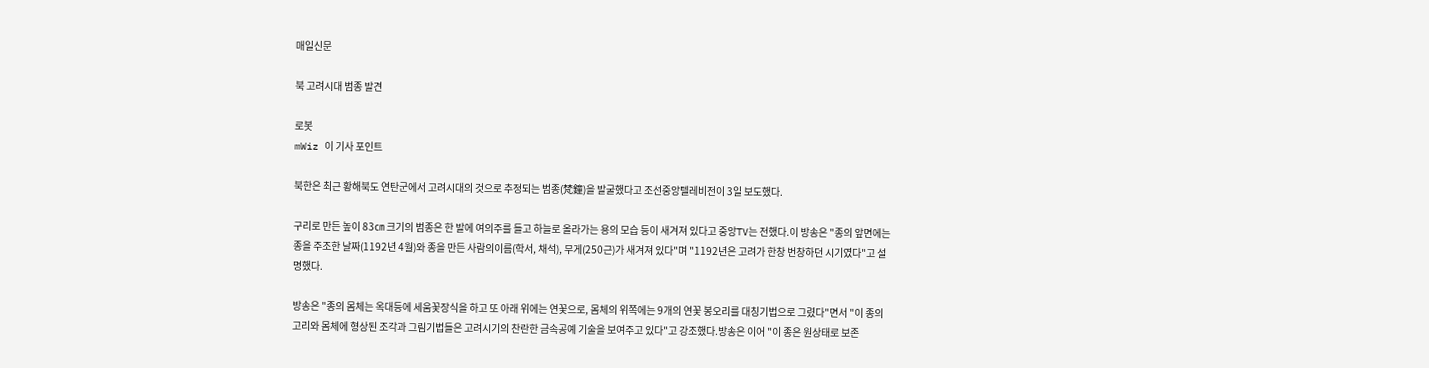매일신문

북 고려시대 범종 발견

로봇
mWiz 이 기사 포인트

북한은 최근 황해북도 연탄군에서 고려시대의 것으로 추정되는 범종(梵鐘)을 발굴했다고 조선중앙텔레비전이 3일 보도했다.

구리로 만든 높이 83㎝ 크기의 범종은 한 발에 여의주를 들고 하늘로 올라가는 용의 모습 등이 새겨져 있다고 중앙TV는 전했다.이 방송은 "종의 앞면에는 종을 주조한 날짜(1192년 4월)와 종을 만든 사람의이름(학서, 채석), 무게(250근)가 새겨져 있다"며 "1192년은 고려가 한창 번창하던 시기였다"고 설명했다.

방송은 "종의 몸체는 옥대등에 세움꽃장식을 하고 또 아래 위에는 연꽃으로, 몸체의 위쪽에는 9개의 연꽃 봉오리를 대칭기법으로 그렸다"면서 "이 종의 고리와 몸체에 형상된 조각과 그림기법들은 고려시기의 찬란한 금속공예 기술을 보여주고 있다"고 강조했다.방송은 이어 "이 종은 원상태로 보존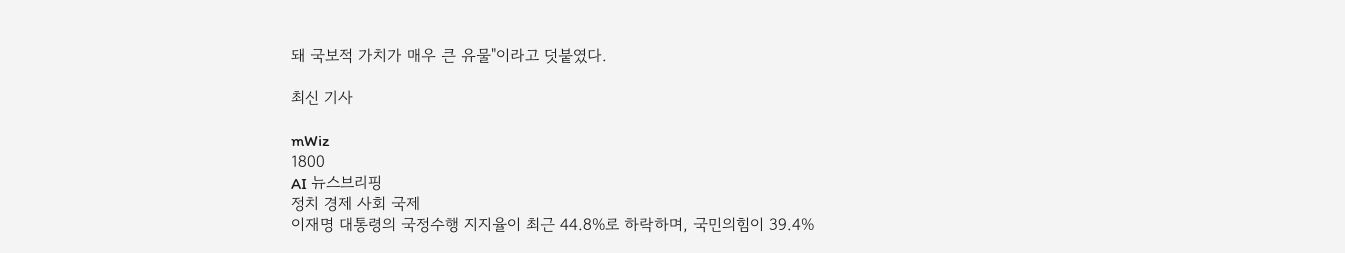돼 국보적 가치가 매우 큰 유물"이라고 덧붙였다.

최신 기사

mWiz
1800
AI 뉴스브리핑
정치 경제 사회 국제
이재명 대통령의 국정수행 지지율이 최근 44.8%로 하락하며, 국민의힘이 39.4%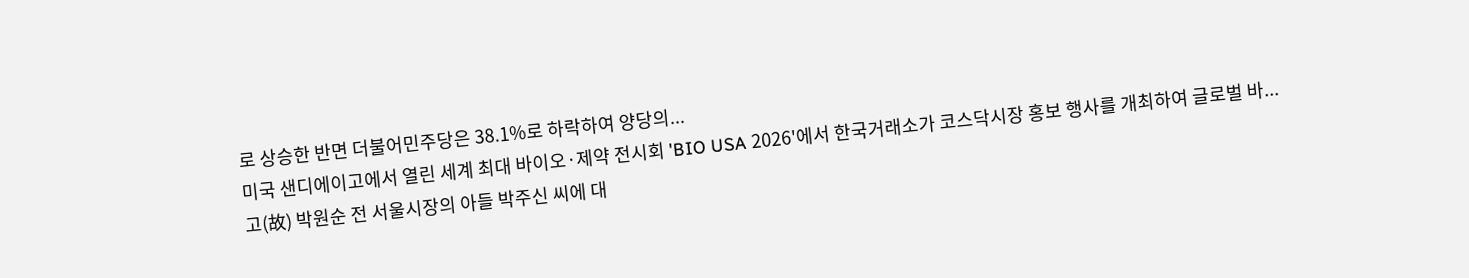로 상승한 반면 더불어민주당은 38.1%로 하락하여 양당의...
미국 샌디에이고에서 열린 세계 최대 바이오·제약 전시회 'BIO USA 2026'에서 한국거래소가 코스닥시장 홍보 행사를 개최하여 글로벌 바...
고(故) 박원순 전 서울시장의 아들 박주신 씨에 대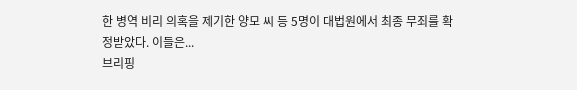한 병역 비리 의혹을 제기한 양모 씨 등 5명이 대법원에서 최종 무죄를 확정받았다. 이들은...
브리핑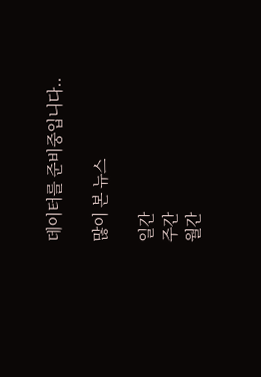데이터를 준비중입니다..

많이 본 뉴스

일간
주간
월간